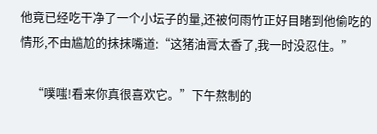他竟已经吃干净了一个小坛子的量,还被何雨竹正好目睹到他偷吃的情形,不由尴尬的抹抹嘴道:“这猪油膏太香了,我一时没忍住。”

    “噗嗤!看来你真很喜欢它。”下午熬制的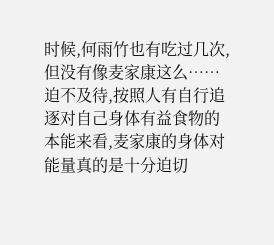时候,何雨竹也有吃过几次,但没有像麦家康这么……迫不及待,按照人有自行追逐对自己身体有益食物的本能来看,麦家康的身体对能量真的是十分迫切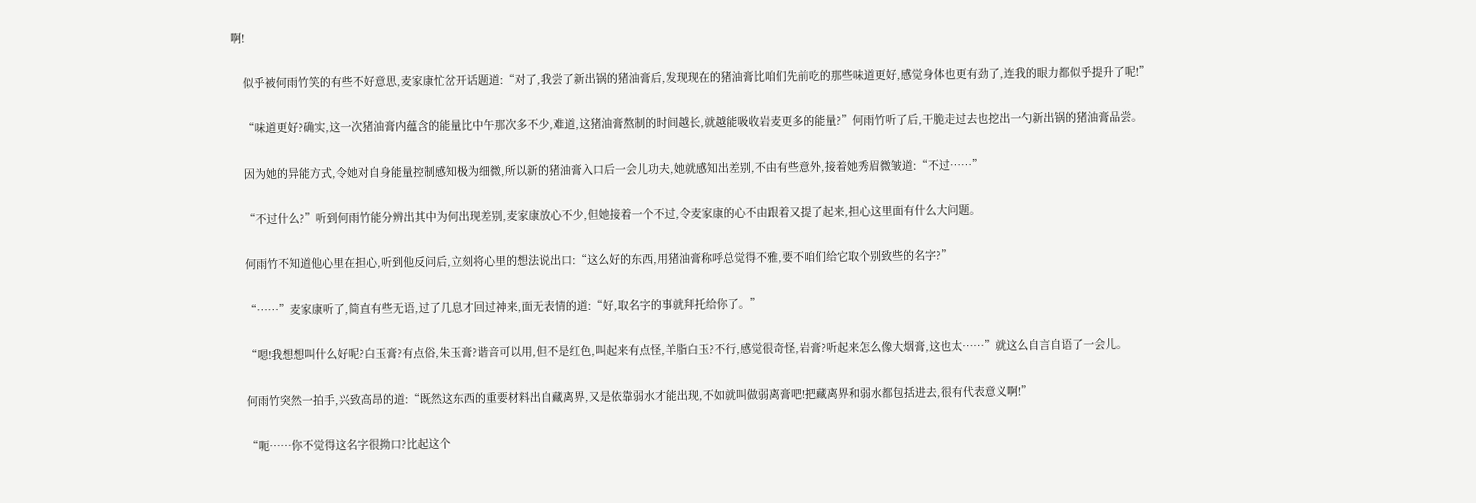啊!

    似乎被何雨竹笑的有些不好意思,麦家康忙岔开话题道:“对了,我尝了新出锅的猪油膏后,发现现在的猪油膏比咱们先前吃的那些味道更好,感觉身体也更有劲了,连我的眼力都似乎提升了呢!”

    “味道更好?确实,这一次猪油膏内蕴含的能量比中午那次多不少,难道,这猪油膏熬制的时间越长,就越能吸收岩麦更多的能量?”何雨竹听了后,干脆走过去也挖出一勺新出锅的猪油膏品尝。

    因为她的异能方式,令她对自身能量控制感知极为细微,所以新的猪油膏入口后一会儿功夫,她就感知出差别,不由有些意外,接着她秀眉微皱道:“不过……”

    “不过什么?”听到何雨竹能分辨出其中为何出现差别,麦家康放心不少,但她接着一个不过,令麦家康的心不由跟着又提了起来,担心这里面有什么大问题。

    何雨竹不知道他心里在担心,听到他反问后,立刻将心里的想法说出口:“这么好的东西,用猪油膏称呼总觉得不雅,要不咱们给它取个别致些的名字?”

    “……”麦家康听了,简直有些无语,过了几息才回过神来,面无表情的道:“好,取名字的事就拜托给你了。”

    “嗯!我想想叫什么好呢?白玉膏?有点俗,朱玉膏?谐音可以用,但不是红色,叫起来有点怪,羊脂白玉?不行,感觉很奇怪,岩膏?听起来怎么像大烟膏,这也太……”就这么自言自语了一会儿。

    何雨竹突然一拍手,兴致高昂的道:“既然这东西的重要材料出自藏离界,又是依靠弱水才能出现,不如就叫做弱离膏吧!把藏离界和弱水都包括进去,很有代表意义啊!”

    “呃……你不觉得这名字很拗口?比起这个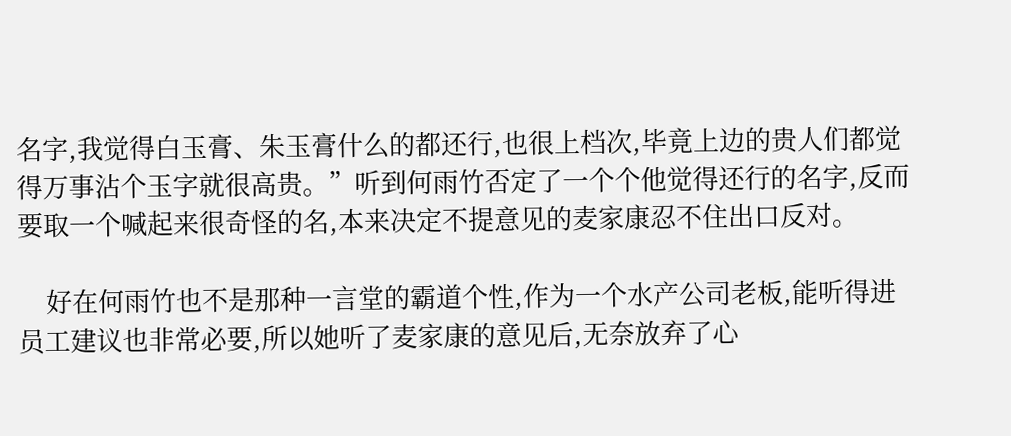名字,我觉得白玉膏、朱玉膏什么的都还行,也很上档次,毕竟上边的贵人们都觉得万事沾个玉字就很高贵。”听到何雨竹否定了一个个他觉得还行的名字,反而要取一个喊起来很奇怪的名,本来决定不提意见的麦家康忍不住出口反对。

    好在何雨竹也不是那种一言堂的霸道个性,作为一个水产公司老板,能听得进员工建议也非常必要,所以她听了麦家康的意见后,无奈放弃了心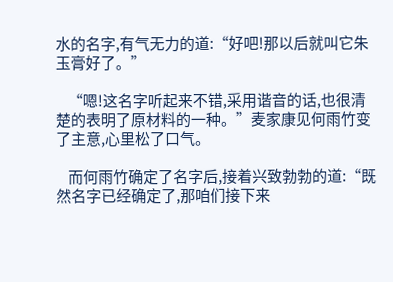水的名字,有气无力的道:“好吧!那以后就叫它朱玉膏好了。”

    “嗯!这名字听起来不错,采用谐音的话,也很清楚的表明了原材料的一种。”麦家康见何雨竹变了主意,心里松了口气。

    而何雨竹确定了名字后,接着兴致勃勃的道:“既然名字已经确定了,那咱们接下来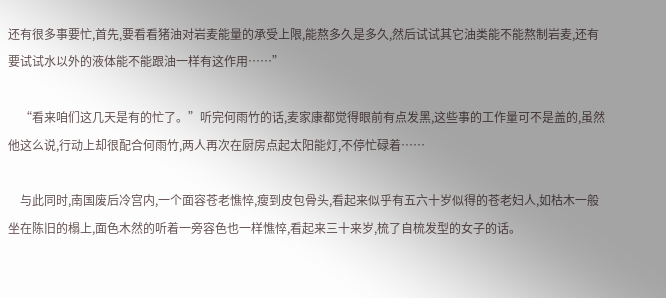还有很多事要忙,首先,要看看猪油对岩麦能量的承受上限,能熬多久是多久,然后试试其它油类能不能熬制岩麦,还有要试试水以外的液体能不能跟油一样有这作用……”

    “看来咱们这几天是有的忙了。”听完何雨竹的话,麦家康都觉得眼前有点发黑,这些事的工作量可不是盖的,虽然他这么说,行动上却很配合何雨竹,两人再次在厨房点起太阳能灯,不停忙碌着……

    与此同时,南国废后冷宫内,一个面容苍老憔悴,瘦到皮包骨头,看起来似乎有五六十岁似得的苍老妇人,如枯木一般坐在陈旧的榻上,面色木然的听着一旁容色也一样憔悴,看起来三十来岁,梳了自梳发型的女子的话。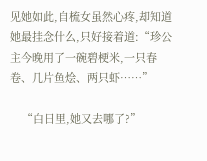见她如此,自梳女虽然心疼,却知道她最挂念什么,只好接着道:“珍公主今晚用了一碗碧梗米,一只春卷、几片鱼烩、两只虾……”

    “白日里,她又去哪了?”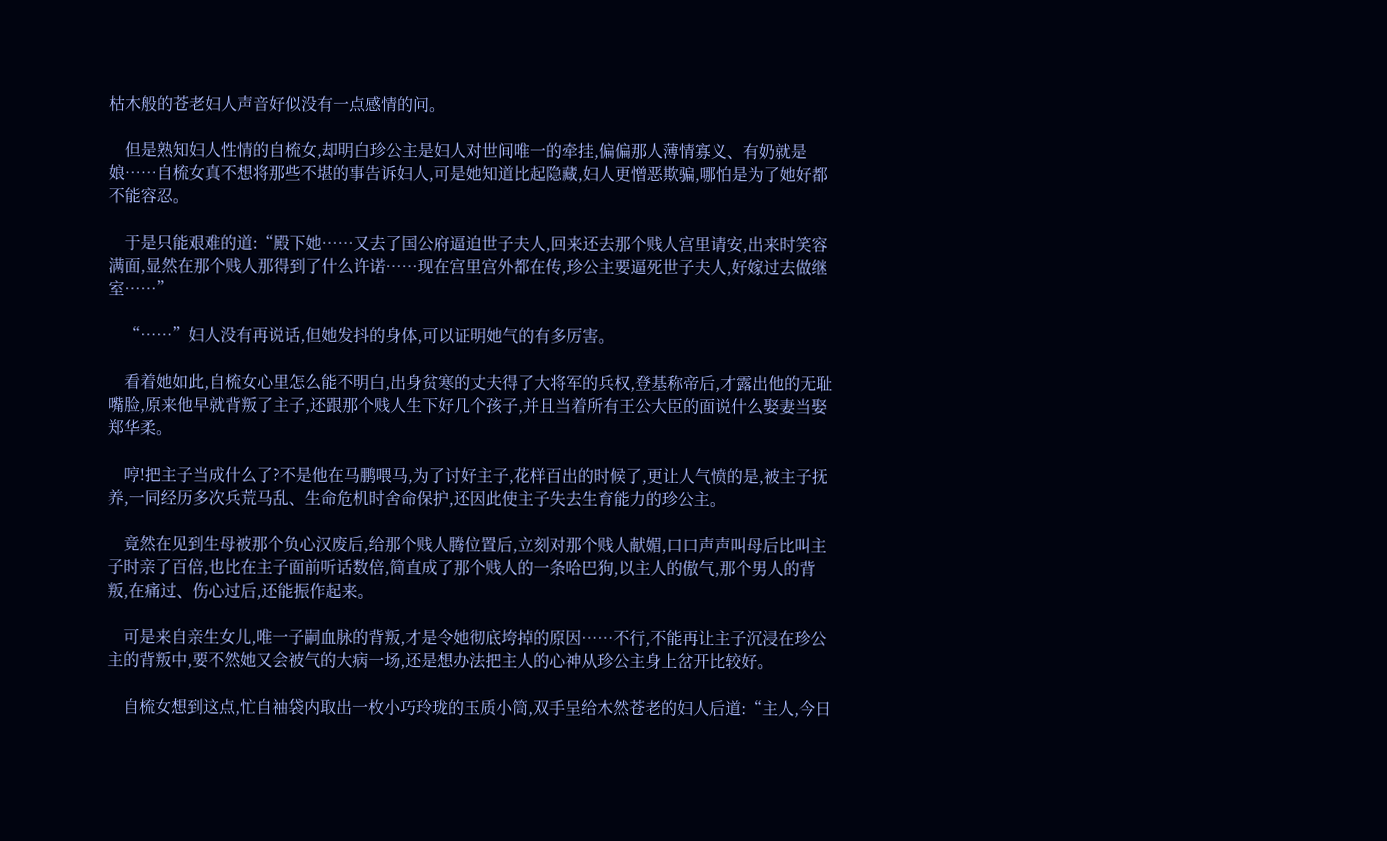枯木般的苍老妇人声音好似没有一点感情的问。

    但是熟知妇人性情的自梳女,却明白珍公主是妇人对世间唯一的牵挂,偏偏那人薄情寡义、有奶就是娘……自梳女真不想将那些不堪的事告诉妇人,可是她知道比起隐藏,妇人更憎恶欺骗,哪怕是为了她好都不能容忍。

    于是只能艰难的道:“殿下她……又去了国公府逼迫世子夫人,回来还去那个贱人宫里请安,出来时笑容满面,显然在那个贱人那得到了什么许诺……现在宫里宫外都在传,珍公主要逼死世子夫人,好嫁过去做继室……”

    “……”妇人没有再说话,但她发抖的身体,可以证明她气的有多厉害。

    看着她如此,自梳女心里怎么能不明白,出身贫寒的丈夫得了大将军的兵权,登基称帝后,才露出他的无耻嘴脸,原来他早就背叛了主子,还跟那个贱人生下好几个孩子,并且当着所有王公大臣的面说什么娶妻当娶郑华柔。

    哼!把主子当成什么了?不是他在马鹏喂马,为了讨好主子,花样百出的时候了,更让人气愤的是,被主子抚养,一同经历多次兵荒马乱、生命危机时舍命保护,还因此使主子失去生育能力的珍公主。

    竟然在见到生母被那个负心汉废后,给那个贱人腾位置后,立刻对那个贱人献媚,口口声声叫母后比叫主子时亲了百倍,也比在主子面前听话数倍,简直成了那个贱人的一条哈巴狗,以主人的傲气,那个男人的背叛,在痛过、伤心过后,还能振作起来。

    可是来自亲生女儿,唯一子嗣血脉的背叛,才是令她彻底垮掉的原因……不行,不能再让主子沉浸在珍公主的背叛中,要不然她又会被气的大病一场,还是想办法把主人的心神从珍公主身上岔开比较好。

    自梳女想到这点,忙自袖袋内取出一枚小巧玲珑的玉质小筒,双手呈给木然苍老的妇人后道:“主人,今日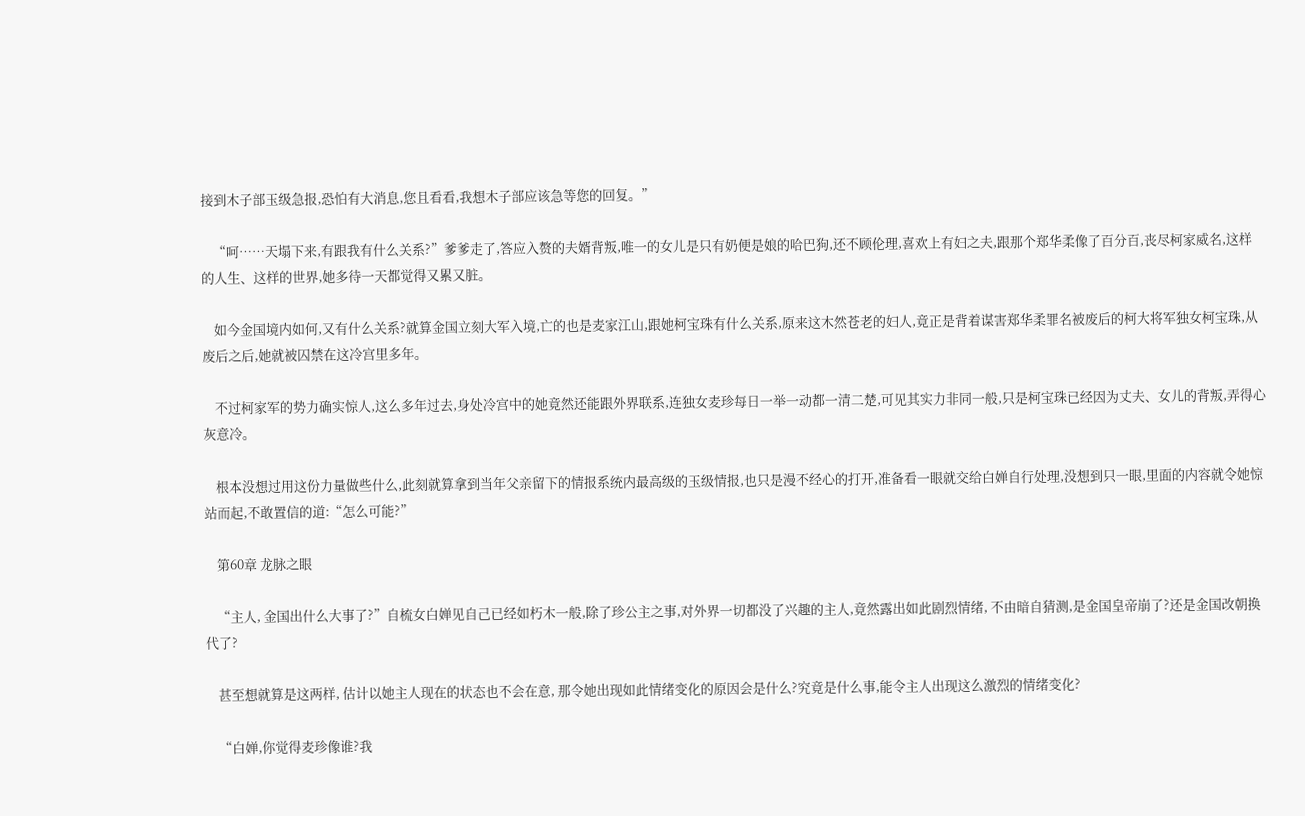接到木子部玉级急报,恐怕有大消息,您且看看,我想木子部应该急等您的回复。”

    “呵……天塌下来,有跟我有什么关系?”爹爹走了,答应入赘的夫婿背叛,唯一的女儿是只有奶便是娘的哈巴狗,还不顾伦理,喜欢上有妇之夫,跟那个郑华柔像了百分百,丧尽柯家威名,这样的人生、这样的世界,她多待一天都觉得又累又脏。

    如今金国境内如何,又有什么关系?就算金国立刻大军入境,亡的也是麦家江山,跟她柯宝珠有什么关系,原来这木然苍老的妇人,竟正是背着谋害郑华柔罪名被废后的柯大将军独女柯宝珠,从废后之后,她就被囚禁在这冷宫里多年。

    不过柯家军的势力确实惊人,这么多年过去,身处冷宫中的她竟然还能跟外界联系,连独女麦珍每日一举一动都一清二楚,可见其实力非同一般,只是柯宝珠已经因为丈夫、女儿的背叛,弄得心灰意冷。

    根本没想过用这份力量做些什么,此刻就算拿到当年父亲留下的情报系统内最高级的玉级情报,也只是漫不经心的打开,准备看一眼就交给白婵自行处理,没想到只一眼,里面的内容就令她惊站而起,不敢置信的道:“怎么可能?”

    第60章 龙脉之眼

    “主人, 金国出什么大事了?”自梳女白婵见自己已经如朽木一般,除了珍公主之事,对外界一切都没了兴趣的主人,竟然露出如此剧烈情绪, 不由暗自猜测,是金国皇帝崩了?还是金国改朝换代了?

    甚至想就算是这两样, 估计以她主人现在的状态也不会在意, 那令她出现如此情绪变化的原因会是什么?究竟是什么事,能令主人出现这么激烈的情绪变化?

    “白婵,你觉得麦珍像谁?我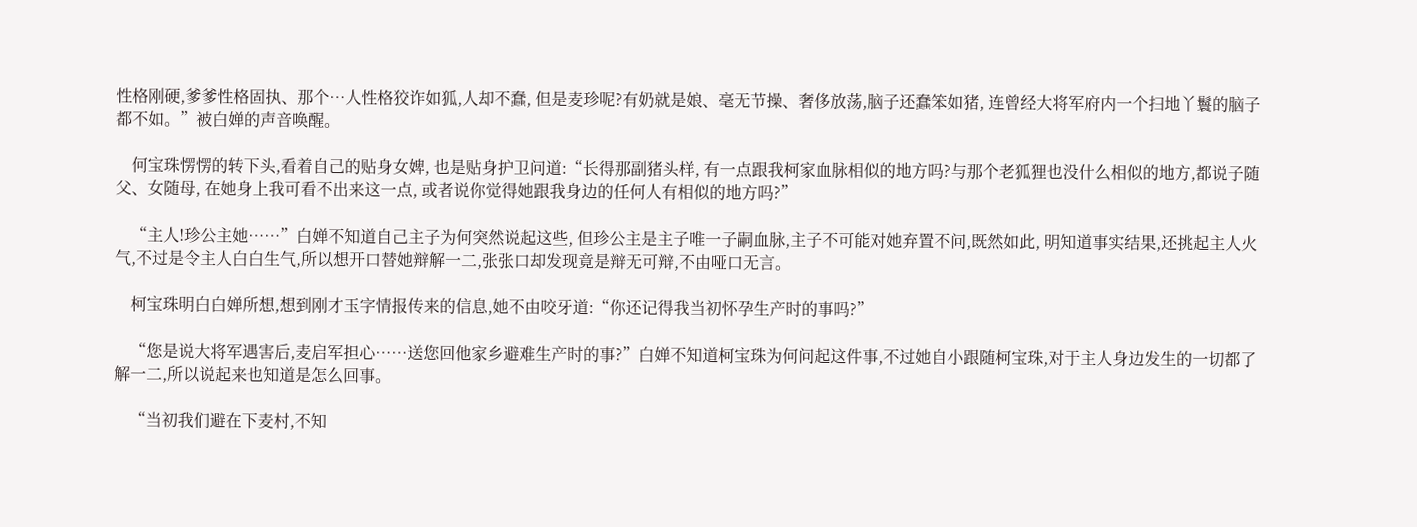性格刚硬,爹爹性格固执、那个…人性格狡诈如狐,人却不蠢, 但是麦珍呢?有奶就是娘、毫无节操、奢侈放荡,脑子还蠢笨如猪, 连曾经大将军府内一个扫地丫鬟的脑子都不如。”被白婵的声音唤醒。

    何宝珠愣愣的转下头,看着自己的贴身女婢, 也是贴身护卫问道:“长得那副猪头样, 有一点跟我柯家血脉相似的地方吗?与那个老狐狸也没什么相似的地方,都说子随父、女随母, 在她身上我可看不出来这一点, 或者说你觉得她跟我身边的任何人有相似的地方吗?”

    “主人!珍公主她……”白婵不知道自己主子为何突然说起这些, 但珍公主是主子唯一子嗣血脉,主子不可能对她弃置不问,既然如此, 明知道事实结果,还挑起主人火气,不过是令主人白白生气,所以想开口替她辩解一二,张张口却发现竟是辩无可辩,不由哑口无言。

    柯宝珠明白白婵所想,想到刚才玉字情报传来的信息,她不由咬牙道:“你还记得我当初怀孕生产时的事吗?”

    “您是说大将军遇害后,麦启军担心……送您回他家乡避难生产时的事?”白婵不知道柯宝珠为何问起这件事,不过她自小跟随柯宝珠,对于主人身边发生的一切都了解一二,所以说起来也知道是怎么回事。

    “当初我们避在下麦村,不知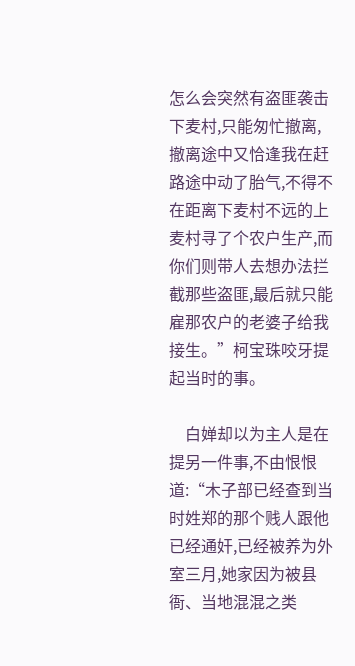怎么会突然有盗匪袭击下麦村,只能匆忙撤离,撤离途中又恰逢我在赶路途中动了胎气,不得不在距离下麦村不远的上麦村寻了个农户生产,而你们则带人去想办法拦截那些盗匪,最后就只能雇那农户的老婆子给我接生。”柯宝珠咬牙提起当时的事。

    白婵却以为主人是在提另一件事,不由恨恨道:“木子部已经查到当时姓郑的那个贱人跟他已经通奸,已经被养为外室三月,她家因为被县衙、当地混混之类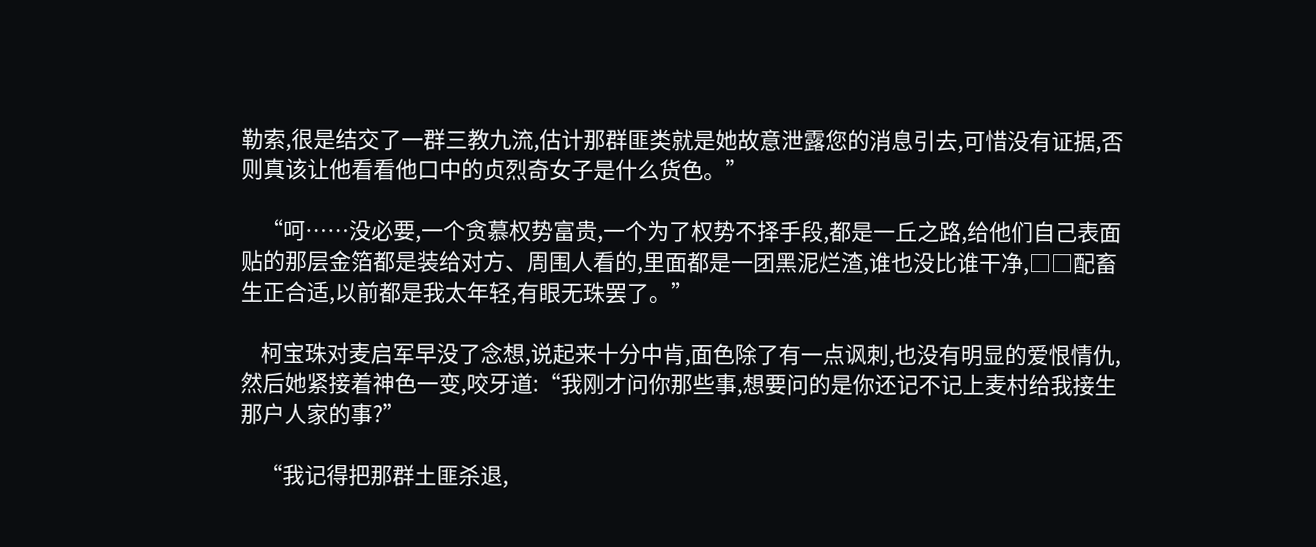勒索,很是结交了一群三教九流,估计那群匪类就是她故意泄露您的消息引去,可惜没有证据,否则真该让他看看他口中的贞烈奇女子是什么货色。”

    “呵……没必要,一个贪慕权势富贵,一个为了权势不择手段,都是一丘之路,给他们自己表面贴的那层金箔都是装给对方、周围人看的,里面都是一团黑泥烂渣,谁也没比谁干净,□□配畜生正合适,以前都是我太年轻,有眼无珠罢了。”

    柯宝珠对麦启军早没了念想,说起来十分中肯,面色除了有一点讽刺,也没有明显的爱恨情仇,然后她紧接着神色一变,咬牙道:“我刚才问你那些事,想要问的是你还记不记上麦村给我接生那户人家的事?”

    “我记得把那群土匪杀退,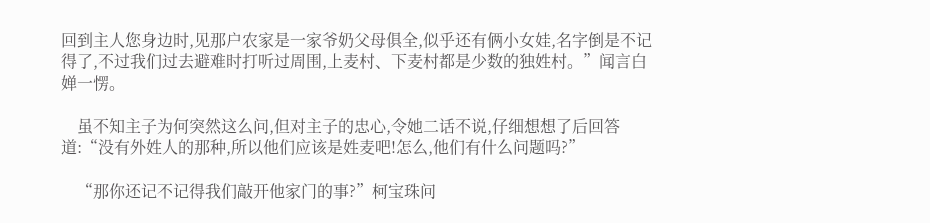回到主人您身边时,见那户农家是一家爷奶父母俱全,似乎还有俩小女娃,名字倒是不记得了,不过我们过去避难时打听过周围,上麦村、下麦村都是少数的独姓村。”闻言白婵一愣。

    虽不知主子为何突然这么问,但对主子的忠心,令她二话不说,仔细想想了后回答道:“没有外姓人的那种,所以他们应该是姓麦吧!怎么,他们有什么问题吗?”

    “那你还记不记得我们敲开他家门的事?”柯宝珠问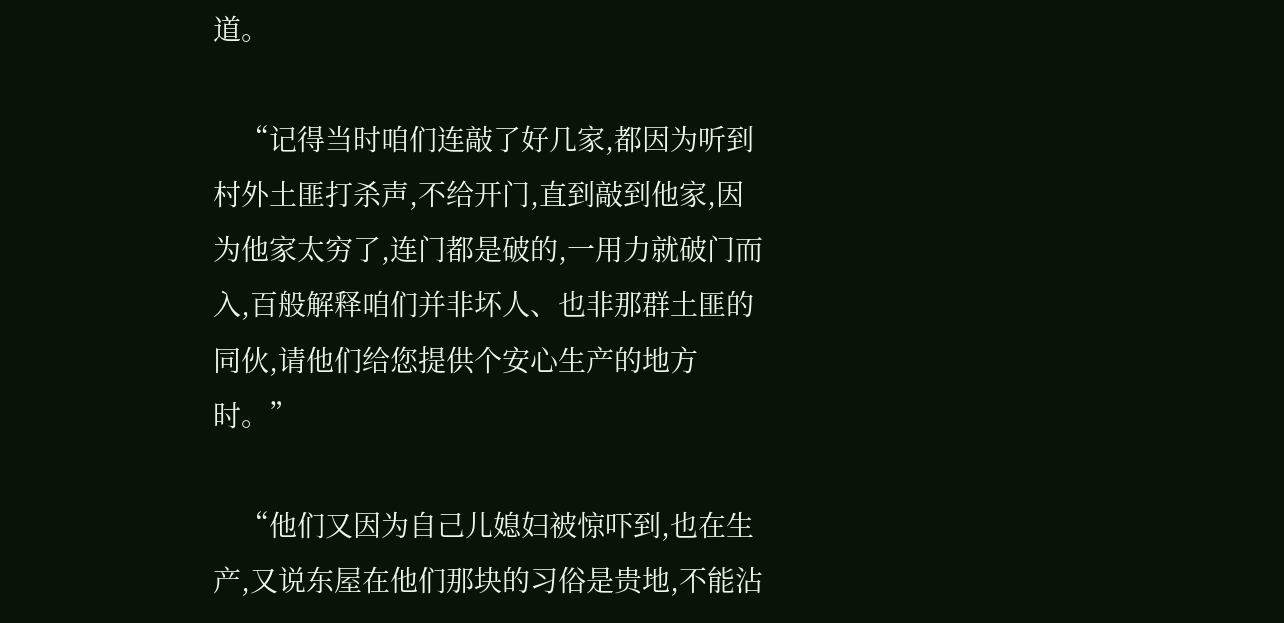道。

    “记得当时咱们连敲了好几家,都因为听到村外土匪打杀声,不给开门,直到敲到他家,因为他家太穷了,连门都是破的,一用力就破门而入,百般解释咱们并非坏人、也非那群土匪的同伙,请他们给您提供个安心生产的地方时。”

    “他们又因为自己儿媳妇被惊吓到,也在生产,又说东屋在他们那块的习俗是贵地,不能沾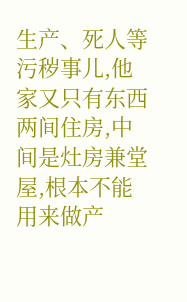生产、死人等污秽事儿,他家又只有东西两间住房,中间是灶房兼堂屋,根本不能用来做产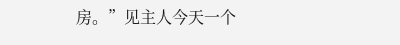房。”见主人今天一个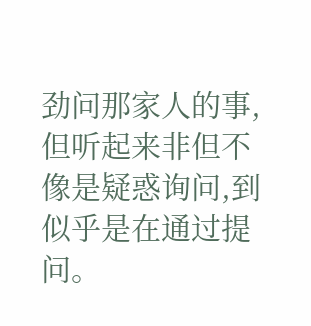劲问那家人的事,但听起来非但不像是疑惑询问,到似乎是在通过提问。